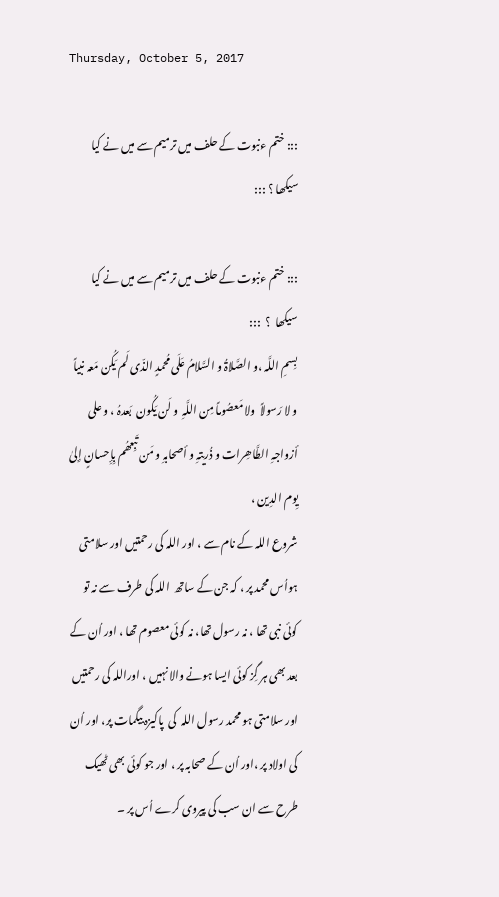Thursday, October 5, 2017

::: ختم ءنبوت کے حلف میں ترمیم سے میں نے کیا سیکھا ؟ :::

::: ختم ءنبوت کے حلف میں ترمیم سے میں نے کیا سیکھا  ؟  :::
بِسمِ اللَّہ ،و الصَّلاۃُ و السَّلامُ عَلَی مُحمدٍ الذّی لَم یَکُن مَعہ نبیاً و لا رَسولاً  ولا مَعصُوماً مِن اللَّہِ  و لَن یَکُون  بَعدہُ ، و علی أزواجہِ الطَّاھِرات و ذُریتہِ و أصحابہِ و مَن تَبِعھُم بِإِحسانٍ إِلیٰ یِوم الدِین ،
شروع اللہ کے نام سے ، اور اللہ کی رحمتیں اور سلامتی ہواُس محمد پر ، کہ جن کے ساتھ  اللہ کی طرف سے نہ تو کوئی نبی تھا ، نہ رسول تھا، نہ کوئی معصوم تھا ، اور اُن کے بعد بھی ہر گِز کوئی ایسا ہونے والا نہیں ، اوراللہ کی رحمتیں اور سلامتی ہو محمد رسول اللہ  کی  پاکیزہ بیگمات پر، اور اُن کی اولاد پر ،اور اُن کے صحابہ پر ، اور جو کوئی بھی ٹھیک طرح سے ان سب کی پیروی کرے اُس پر ۔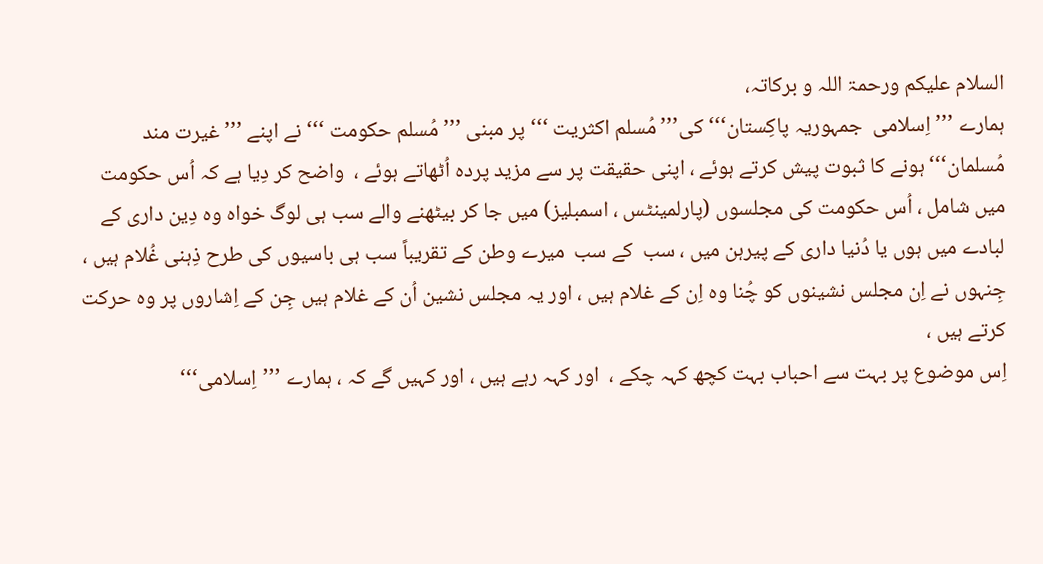السلام علیکم ورحمۃ اللہ و برکاتہ،
ہمارے ’’’ اِسلامی  جمہوریہ پاکِستان‘‘‘ کی’’’ مُسلم اکثریت ‘‘‘ پر مبنی ’’’ مُسلم حکومت ‘‘‘ نے اپنے ’’’ غیرت مند مُسلمان‘‘‘ ہونے کا ثبوت پیش کرتے ہوئے ، اپنی حقیقت پر سے مزید پردہ اُٹھاتے ہوئے ،  واضح کر دِیا ہے کہ اُس حکومت میں شامل ، اُس حکومت کی مجلسوں (پارلمینٹس ، اسمبلیز) میں جا کر بیٹھنے والے سب ہی لوگ خواہ وہ دِین داری کے لبادے میں ہوں یا دُنیا داری کے پیرہن میں ، سب  کے سب  میرے وطن کے تقریباً سب ہی باسیوں کی طرح ذِہنی غُلام ہیں ،
جِنہوں نے اِن مجلس نشینوں کو چُنا وہ اِن کے غلام ہیں ، اور یہ مجلس نشین اُن کے غلام ہیں جِن کے اِشاروں پر وہ حرکت کرتے ہیں ،
اِس موضوع پر بہت سے احباب بہت کچھ کہہ چکے ،  اور کہہ رہے ہیں ، اور کہیں گے کہ ، ہمارے ’’’اِسلامی‘‘‘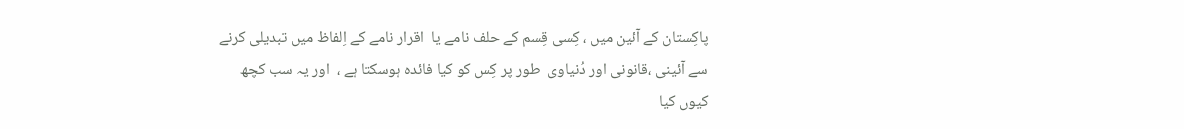پاکِستان کے آئین میں ، کِسی قِسم کے حلف نامے یا  اقرار نامے کے اِلفاظ میں تبدیلی کرنے سے آئینی ،قانونی اور دُنیاوی  طور پر کِس کو کیا فائدہ ہوسکتا ہے ،  اور یہ سب کچھ کیوں کیا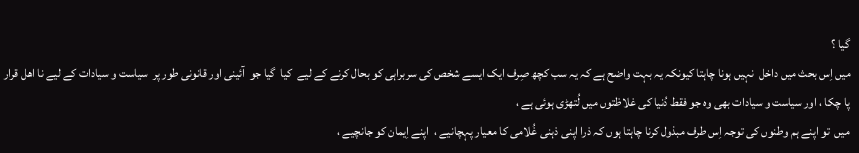گیا ؟
میں اِس بحث میں داخل  نہیں ہونا چاہتا کیونکہ یہ بہت واضح ہے کہ یہ سب کچھ صِرف ایک ایسے شخص کی سربراہی کو بحال کرنے کے لیے  کیا  گیا جو  آئینی اور قانونی طور پر  سیاست و سیادات کے لیے نا اھل قرار پا چکا ، اور سیاست و سیادات بھی وہ جو فقط دُنیا کی غلاظتوں میں لُتھڑی ہوئی ہے ،
میں  تو اپنے ہم وطنوں کی توجہ اِس طرف مبذول کرنا چاہتا ہوں کہ ذرا اپنی ذہنی غُلامی کا معیار پہچانیے ،  اپنے اِیمان کو جانچیے ،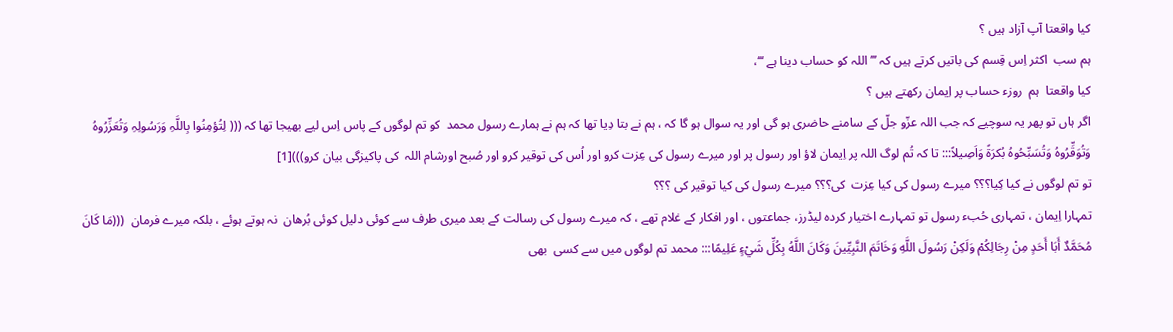کیا واقعتا آپ آزاد ہیں ؟
ہم سب  اکثر اِس قِسم کی باتیں کرتے ہیں کہ ’’’ اللہ کو حساب دینا ہے ‘‘‘،
کیا واقعتا  ہم  روزء حساب پر اِیمان رکھتے ہیں ؟
اگر ہاں تو پھر یہ سوچیے کہ جب اللہ عزّو جلّ کے سامنے حاضری ہو گی اور یہ سوال ہو گا کہ ، ہم نے بتا دِیا تھا کہ ہم نے ہمارے رسول محمد  کو تم لوگوں کے پاس اِس لیے بھیجا تھا کہ ((( لِتُؤمِنُوا بِاللَّہِ وَرَسُولِہِ وَتُعَزِّرُوہُ وَتُوَقِّرُوہُ وَتُسَبِّحُوہُ بُکرَۃً وَاَصِیلاً::: تا کہ تُم لوگ اللہ پر اِیمان لاؤ اور رسول پر اور میرے رسول کی عِزت کرو اور اُس کی توقیر کرو اور صُبح اورشام اللہ  کی پاکیزگی بیان کرو)))[1]
تو تم لوگوں نے کیا کِیا؟؟؟ میرے رسول کی کیا عِزت  کی؟؟؟ میرے رسول کی کیا توقیر کی ؟؟؟
تمہارا اِیمان ، تمہاری حُبء رسول تو تمہارے اختیار کردہ لیڈرز، جماعتوں ، اور افکار کے غلام تھے ، کہ میرے رسول کی رسالت کے بعد میری طرف سے کوئی دلیل کوئی بُرھان  نہ ہوتے ہوئے ، بلکہ میرے فرمان  (((مَا كَانَ مُحَمَّدٌ أَبَا أَحَدٍ مِنْ رِجَالِكُمْ وَلَكِنْ رَسُولَ اللَّهِ وَخَاتَمَ النَّبِيِّينَ وَكَانَ اللَّهُ بِكُلِّ شَيْءٍ عَلِيمًا::: محمد تم لوگوں میں سے کسی  بھی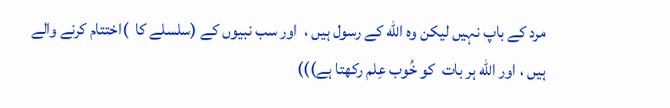مرد کے باپ نہیں لیکن وہ الله کے رسول ہیں ،  اور سب نبیوں کے (سلسلے کا  )اختتام کرنے والے ہیں ، اور الله ہر بات  کو خُوب عِلم رکھتا ہے)))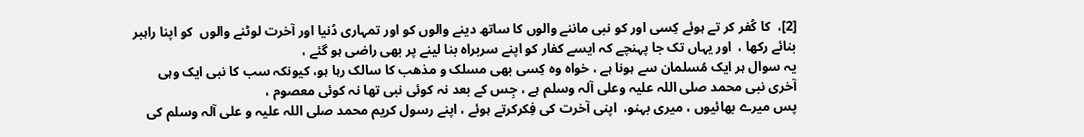[2]،  کا کُفر کر تے ہوئے کِسی اور کو نبی ماننے والوں کا ساتھ دینے والوں کو اور تمہاری دُنیا اور آخرت لوٹنے والوں  کو اپنا راہبر بنائے رکھا ،  اور یہاں تک جا پہنچے کہ ایسے کفار کو اپنے سربراہ بنا لینے پر بھی راضی ہو گئے ،
یہ سوال ہر ایک مُسلمان سے ہونا ہے ، خواہ وہ کِسی بھی مسلک و مذھب کا سالک رہا ہو، کیونکہ سب کا نبی ایک وہی آخری نبی محمد صلی اللہ علیہ وعلی آلہ وسلم ہے ، جِس کے بعد نہ کوئی نبی تھا نہ کوئی معصوم ،
پس میرے بھائیوں ، میری بہنو،  اپنی آخرت کی فِکرکرتے ہوئے ، اپنے رسول کریم محمد صلی اللہ علیہ و علی آلہ وسلم کی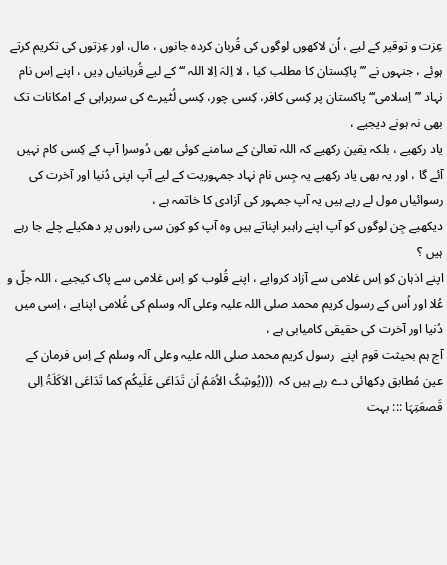عِزت و توقیر کے لیے ، اُن لاکھوں لوگوں کی قُربان کردہ جانوں ، مال، اور عِزتوں کی تکریم کرتے ہوئے ، جنہوں نے ’’’ پاکِستان کا مطلب کیا ، لا اِلہَ اِلا اللہ ‘‘‘ کے لیے قُربانیاں دِیں ، اپنے اِس نام نہاد ’’’اِسلامی‘‘‘ پاکستان پر کِسی کافر، کِسی چور، کِسی لُٹیرے کی سربراہی کے امکانات تک بھی نہ ہونے دیجیے ،
یاد رکھیے ، بلکہ یقین رکھیے کہ اللہ تعالیٰ کے سامنے کوئی بھی دُوسرا آپ کے کِسی کام نہیں آئے گا ، اور یہ بھی یاد رکھیے یہ جِس نام نہاد جمہوریت کے لیے آپ اپنی دُنیا اور آخرت کی رسوائیاں مول لے رہے ہیں یہ آپ جمہور کی آزادی کا خاتمہ ہے ،
دیکھیے جِن لوگوں کو آپ اپنے راہبر اپناتے ہیں وہ آپ کو کون سی راہوں پر دھکیلے چلے جا رہے ہیں ؟
اپنے اذہان کو اِس غلامی سے آزاد کروایے ، اپنے قُلوب کو اِس غلامی سے پاک کیجیے ، اللہ جلّ و عُلا اور اُس کے رسول کریم محمد صلی اللہ علیہ وعلی آلہ وسلم کی غُلامی اپنایے ، اِسی میں دُنیا اور آخرت کی حقیقی کامیابی ہے ،
آج ہم بحیثت قوم اپنے  رسول کریم محمد صلی اللہ علیہ وعلی آلہ وسلم کے اِس فرمان کے عین مُطابق دِکھائی دے رہے ہیں کہ  (((یُوشِکُ الاُمَمُ اَن تَدَاعَی عَلَیکُم کما تَدَاعَی الاَکَلَۃُ اِلی قَصعَتِہَا ::: بہت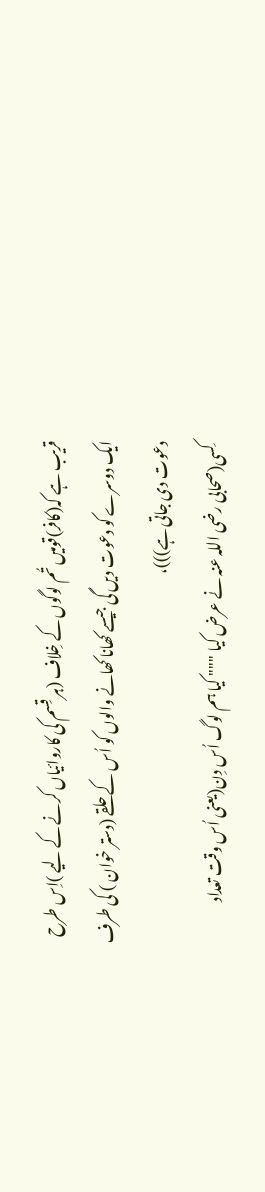قریب ہے کہ(کافر)قومیں تُم لوگوں کے خِلاف (ہر قِسم کی کاروائیاں کرنے کے لیے )اِس طرح ایک دوسرے کو دعوت دیں گی جیسے کھانا کھانے والوں کو اُس کے حلقے (دستر خوان ) کی طرف دعوت دی جاتی ہے)))،
 کِسی(صحابی رضی اللہ عنہ نے عرض کیا """ کیا ہم لوگ اُس دِن(یعنی اُس وقت تعداد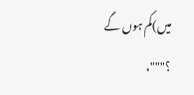میں)کم ہوں گے ؟"""،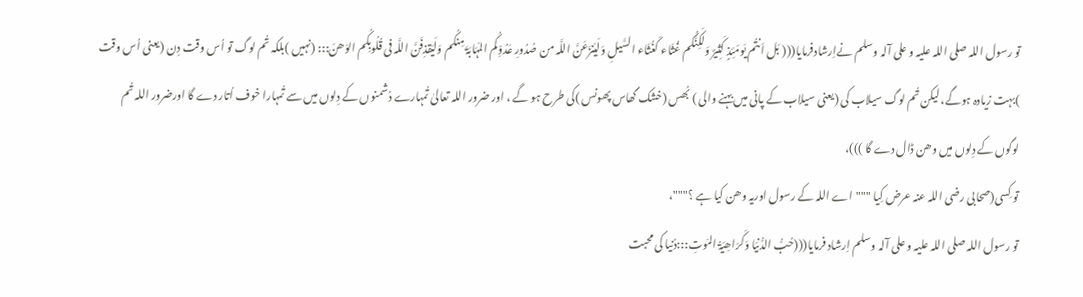تو رسول اللہ صلی اللہ علیہ و علی آلہ وسلم نےاِرشادفرمایا((( بَل اَنتُم یَومَئِذٍ کَثِیرٌ وَلَکِنَّکُم غُثَاء کَغُثَاء السَّیلِ وَلَیَنزَعَنَّ اللَّہ من صُدُورِ عَدُوِّکُم المَہَابَۃَ مِنکُم وَلَیَقذِفَنَّ اللَّہ فی قُلُوبِکُم الوَھنَ::: (نہیں )بلکہ تُم لوگ تو اُس وقت دِن (یعنی اُس وقت )بہت زیادہ ہوگے، لیکن تُم لوگ سیلاب کی (یعنی سیلاب کے پانی میں بہنے والی ) بُھس (خشک گھاس پھونس )کی طرح ہو گے ، اور ضرور اللہ تعالیٰ تُمہارے دُشمنوں کے دِلوں میں سے تُمہارا خوف اُتار دے گا اورضرور اللہ تُم لوگوں کے دِلوں میں وھن ڈال دے گا )))،
تو کِسی(صحابی رضی اللہ عنہ عرض کِیا """اے اللہ کے رسول اوریہ وھن کیا ہے ؟"""،
تو رسول اللہ صلی اللہ علیہ و علی آلہ وسلم اِرشاد فرمایا(((حُبُّ الدُّنیَا وَکَرَاھِیَۃُ المَوتِ:::دُنیا کی محبت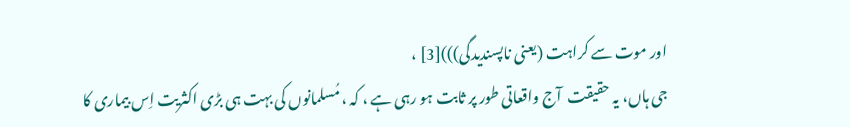اور موت سے کراہت (یعنی ناپسندیدگی)))[3] ،
جی ہاں، یہ حقیقت  آج واقعاتی طور پر ثابت ہو رہی ہے ، کہ ، مُسلمانوں کی بہت ہی بڑی اکثریت اِس بیماری کا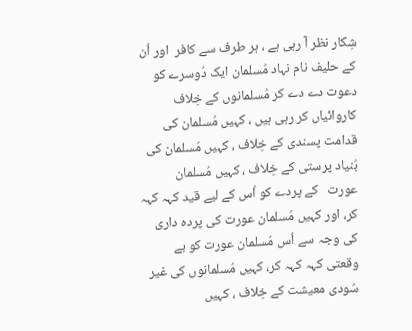شِکار نظر آ رہی ہے ، ہر طرف سے کافر  اور اُن کے حلیف نام نہاد مُسلمان ایک دُوسرے کو دعوت دے دے کر مُسلمانوں کے خِلاف کاروائیاں کر رہی ہیں ، کہیں مُسلمان کی قدامت پسندی کے خِلاف ، کہیں مُسلمان کی بُنیاد پرستی کے خِلاف ، کہیں مُسلمان  عورت   کے پردے کو اُس کے لیے قید کہہ کہہ کر، اور کہیں مُسلمان عورت کی پردہ داری کی وجہ سے اُس مُسلمان عورت کو بے وقعتی کہہ کہہ کر، کہیں مُسلمانوں کی غیر سُودی معیشت کے خِلاف ، کہیں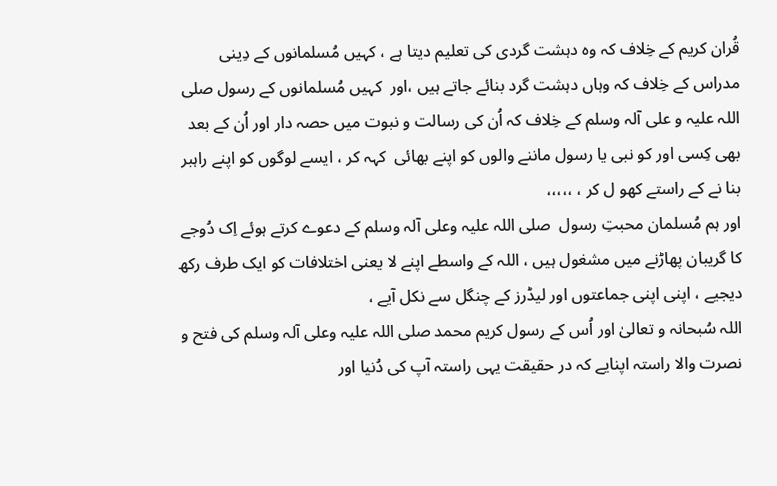قُران کریم کے خِلاف کہ وہ دہشت گردی کی تعلیم دیتا ہے ، کہیں مُسلمانوں کے دِینی مدراس کے خِلاف کہ وہاں دہشت گرد بنائے جاتے ہیں ،اور  کہیں مُسلمانوں کے رسول صلی اللہ علیہ و علی آلہ وسلم کے خِلاف کہ اُن کی رسالت و نبوت میں حصہ دار اور اُن کے بعد بھی کِسی اور کو نبی یا رسول ماننے والوں کو اپنے بھائی  کہہ کر ، ایسے لوگوں کو اپنے راہبر بنا نے کے راستے کھو ل کر ، ،،،،،
اور ہم مُسلمان محبتِ رسول  صلی اللہ علیہ وعلی آلہ وسلم کے دعوے کرتے ہوئے اِک دُوجے کا گریبان پھاڑنے میں مشغول ہیں ، اللہ کے واسطے اپنے لا یعنی اختلافات کو ایک طرف رکھ دیجیے ، اپنی اپنی جماعتوں اور لیڈرز کے چنگل سے نکل آیے ،
اللہ سُبحانہ و تعالیٰ اور اُس کے رسول کریم محمد صلی اللہ علیہ وعلی آلہ وسلم کی فتح و نصرت والا راستہ اپنایے کہ در حقیقت یہی راستہ آپ کی دُنیا اور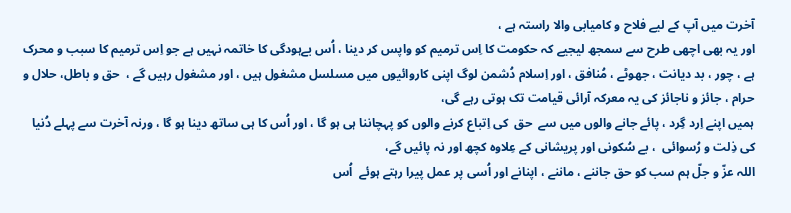آخرت میں آپ کے لیے فلاح و کامیابی والا راستہ ہے ،
اور یہ بھی اچھی طرح سے سمجھ لیجیے کہ حکومت کا اِس ترمیم کو واپس کر دینا ، اُس بےہودگی کا خاتمہ نہیں ہے جو اِس ترمیم کا سبب و محرک ہے ، چور ، بد دیانت ، جھوٹے ، مُنافق ، اور اِسلام دُشمن لوگ اپنی کاروائیوں میں مسلسل مشغول ہیں ، اور مشغول رہیں گے ،  حق و باطل، حلال و حرام ، جائز و ناجائز کی یہ معرکہ آرائی قیامت تک ہوتی رہے گی،
ہمیں اپنے اِرد گِرد ، پائے جانے والوں میں سے  حق  کی اِتباع کرنے والوں کو پہچاننا ہی ہو گا ، اور اُس کا ہی ساتھ دینا ہو گا ، ورنہ آخرت سے پہلے دُنیا کی ذِلت و رُسوائی  ، بے سُکونی اور پریشانی کے عِلاوہ کچھ اور نہ پائیں گے،
اللہ عزّ و جلّ ہم سب کو حق جاننے ، ماننے ، اپنانے اور اُسی پر عمل پیرا رہتے ہوئے  اُس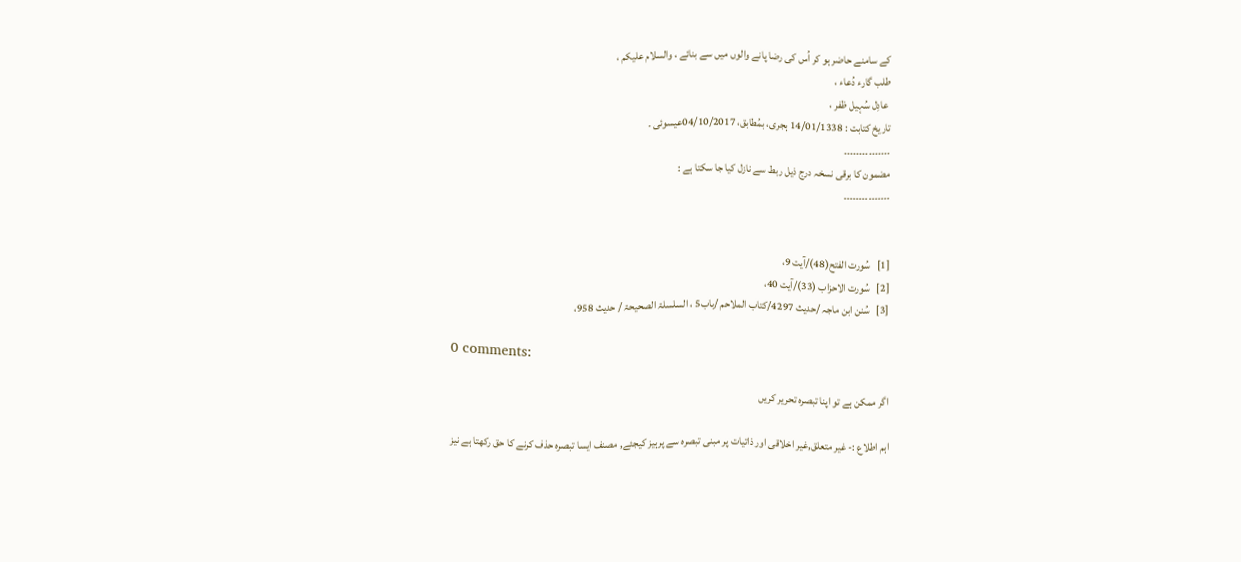کے سامنے حاضر ہو کر اُس کی رضا پانے والوں میں سے بنائے ، والسلام علیکم ،
طلب گارء دُعاء ،
 عادِل سُہیل ظفر ،
تاریخ کتابت : 14/01/1338 ہجری، بمُطابق، 04/10/2017عیسوئی ۔
۔۔۔۔۔۔۔۔۔۔۔۔۔۔۔
مضمون کا برقی نسخہ درج ذیل ربط سے نازل کیا جا سکتا ہے :
۔۔۔۔۔۔۔۔۔۔۔۔۔۔۔


[1]   سُورت الفتح(48)/آیت 9،
[2]   سُورت الاحزاب (33)/آیت 40،
[3]   سُنن ابن ماجہ /حدیث 4297/کتاب الملاحم /باب5 ، السلسلۃ الصحیحۃ / حدیث 958،

0 comments:

اگر ممکن ہے تو اپنا تبصرہ تحریر کریں

اہم اطلاع :- غیر متعلق,غیر اخلاقی اور ذاتیات پر مبنی تبصرہ سے پرہیز کیجئے, مصنف ایسا تبصرہ حذف کرنے کا حق رکھتا ہے نیز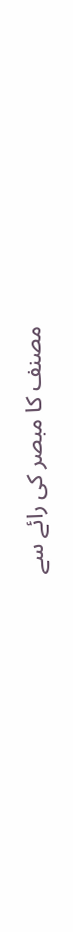مصنف کا مبصر کی رائے سے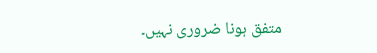متفق ہونا ضروری نہیں۔